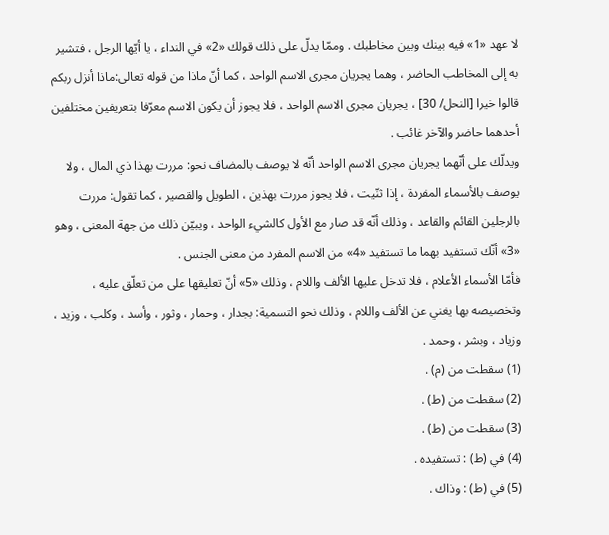لا عهد «1» فيه بينك وبين مخاطبك . وممّا يدلّ على ذلك قولك «2» في النداء ، يا أيّها الرجل ، فتشير به إلى المخاطب الحاضر ، وهما يجريان مجرى الاسم الواحد ، كما أنّ ماذا من قوله تعالى:ماذا أنزل ربكم قالوا خيرا [النحل/ 30] ، يجريان مجرى الاسم الواحد ، فلا يجوز أن يكون الاسم معرّفا بتعريفين مختلفين أحدهما حاضر والآخر غائب .
ويدلّك على أنّهما يجريان مجرى الاسم الواحد أنّه لا يوصف بالمضاف نحو: مررت بهذا ذي المال ، ولا يوصف بالأسماء المفردة ، إذا ثنّيت ، فلا يجوز مررت بهذين ، الطويل والقصير ، كما تقول: مررت بالرجلين القائم والقاعد ، وذلك أنّه قد صار مع الأول كالشيء الواحد ، ويبيّن ذلك من جهة المعنى ، وهو «3» أنّك تستفيد بهما ما تستفيد «4» من الاسم المفرد من معنى الجنس .
فأمّا الأسماء الأعلام ، فلا تدخل عليها الألف واللام ، وذلك «5» أنّ تعليقها على من تعلّق عليه ، وتخصيصه بها يغني عن الألف واللام ، وذلك نحو التسمية: بجدار ، وحمار ، وثور ، وأسد ، وكلب ، وزيد ، وزياد ، وبشر ، وحمد .
(1) سقطت من (م) .
(2) سقطت من (ط) .
(3) سقطت من (ط) .
(4) في (ط) : تستفيده .
(5) في (ط) : وذاك .